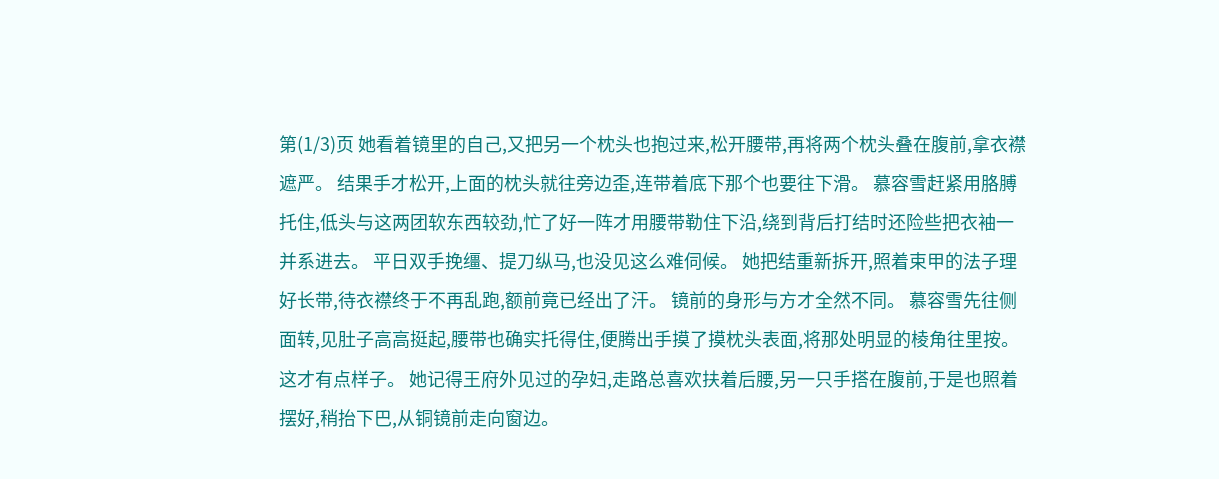第(1/3)页 她看着镜里的自己,又把另一个枕头也抱过来,松开腰带,再将两个枕头叠在腹前,拿衣襟遮严。 结果手才松开,上面的枕头就往旁边歪,连带着底下那个也要往下滑。 慕容雪赶紧用胳膊托住,低头与这两团软东西较劲,忙了好一阵才用腰带勒住下沿,绕到背后打结时还险些把衣袖一并系进去。 平日双手挽缰、提刀纵马,也没见这么难伺候。 她把结重新拆开,照着束甲的法子理好长带,待衣襟终于不再乱跑,额前竟已经出了汗。 镜前的身形与方才全然不同。 慕容雪先往侧面转,见肚子高高挺起,腰带也确实托得住,便腾出手摸了摸枕头表面,将那处明显的棱角往里按。 这才有点样子。 她记得王府外见过的孕妇,走路总喜欢扶着后腰,另一只手搭在腹前,于是也照着摆好,稍抬下巴,从铜镜前走向窗边。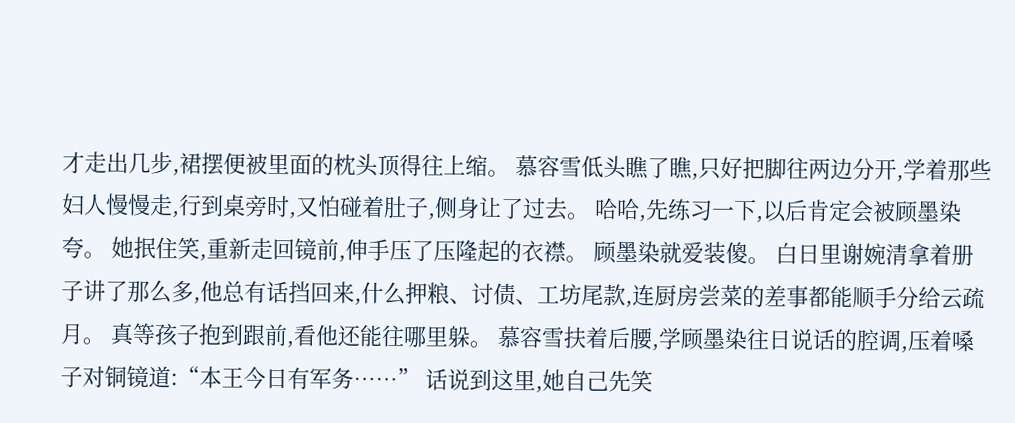才走出几步,裙摆便被里面的枕头顶得往上缩。 慕容雪低头瞧了瞧,只好把脚往两边分开,学着那些妇人慢慢走,行到桌旁时,又怕碰着肚子,侧身让了过去。 哈哈,先练习一下,以后肯定会被顾墨染夸。 她抿住笑,重新走回镜前,伸手压了压隆起的衣襟。 顾墨染就爱装傻。 白日里谢婉清拿着册子讲了那么多,他总有话挡回来,什么押粮、讨债、工坊尾款,连厨房尝菜的差事都能顺手分给云疏月。 真等孩子抱到跟前,看他还能往哪里躲。 慕容雪扶着后腰,学顾墨染往日说话的腔调,压着嗓子对铜镜道:“本王今日有军务……” 话说到这里,她自己先笑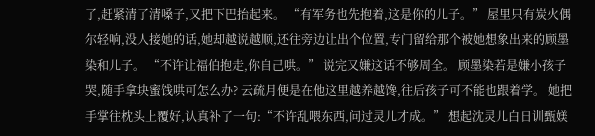了,赶紧清了清嗓子,又把下巴抬起来。 “有军务也先抱着,这是你的儿子。” 屋里只有炭火偶尔轻响,没人接她的话,她却越说越顺,还往旁边让出个位置,专门留给那个被她想象出来的顾墨染和儿子。 “不许让福伯抱走,你自己哄。” 说完又嫌这话不够周全。 顾墨染若是嫌小孩子哭,随手拿块蜜饯哄可怎么办? 云疏月便是在他这里越养越馋,往后孩子可不能也跟着学。 她把手掌往枕头上覆好,认真补了一句:“不许乱喂东西,问过灵儿才成。” 想起沈灵儿白日训甄媄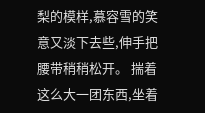梨的模样,慕容雪的笑意又淡下去些,伸手把腰带稍稍松开。 揣着这么大一团东西,坐着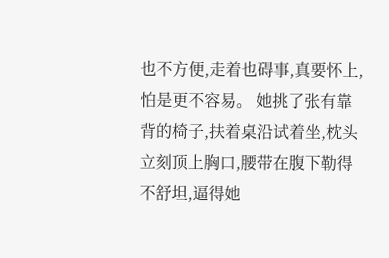也不方便,走着也碍事,真要怀上,怕是更不容易。 她挑了张有靠背的椅子,扶着桌沿试着坐,枕头立刻顶上胸口,腰带在腹下勒得不舒坦,逼得她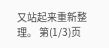又站起来重新整理。 第(1/3)页